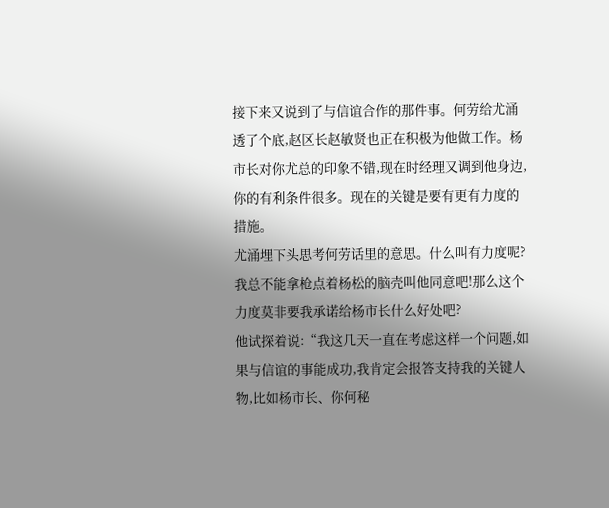接下来又说到了与信谊合作的那件事。何劳给尤涌透了个底,赵区长赵敏贤也正在积极为他做工作。杨市长对你尤总的印象不错,现在时经理又调到他身边,你的有利条件很多。现在的关键是要有更有力度的措施。
尤涌埋下头思考何劳话里的意思。什么叫有力度呢?我总不能拿枪点着杨松的脑壳叫他同意吧!那么这个力度莫非要我承诺给杨市长什么好处吧?
他试探着说:“我这几天一直在考虑这样一个问题,如果与信谊的事能成功,我肯定会报答支持我的关键人物,比如杨市长、你何秘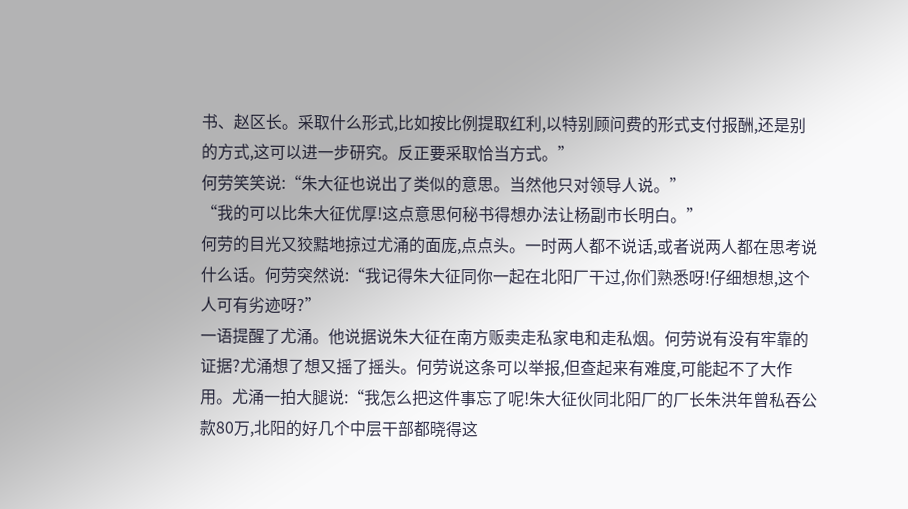书、赵区长。采取什么形式,比如按比例提取红利,以特别顾问费的形式支付报酬,还是别的方式,这可以进一步研究。反正要采取恰当方式。”
何劳笑笑说:“朱大征也说出了类似的意思。当然他只对领导人说。”
“我的可以比朱大征优厚!这点意思何秘书得想办法让杨副市长明白。”
何劳的目光又狡黠地掠过尤涌的面庞,点点头。一时两人都不说话,或者说两人都在思考说什么话。何劳突然说:“我记得朱大征同你一起在北阳厂干过,你们熟悉呀!仔细想想,这个人可有劣迹呀?”
一语提醒了尤涌。他说据说朱大征在南方贩卖走私家电和走私烟。何劳说有没有牢靠的证据?尤涌想了想又摇了摇头。何劳说这条可以举报,但查起来有难度,可能起不了大作用。尤涌一拍大腿说:“我怎么把这件事忘了呢!朱大征伙同北阳厂的厂长朱洪年曾私吞公款80万,北阳的好几个中层干部都晓得这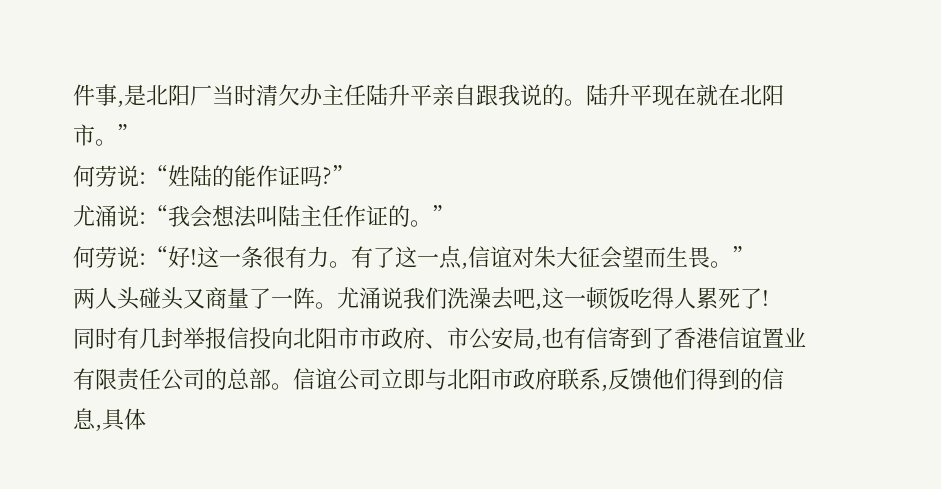件事,是北阳厂当时清欠办主任陆升平亲自跟我说的。陆升平现在就在北阳市。”
何劳说:“姓陆的能作证吗?”
尤涌说:“我会想法叫陆主任作证的。”
何劳说:“好!这一条很有力。有了这一点,信谊对朱大征会望而生畏。”
两人头碰头又商量了一阵。尤涌说我们洗澡去吧,这一顿饭吃得人累死了!
同时有几封举报信投向北阳市市政府、市公安局,也有信寄到了香港信谊置业有限责任公司的总部。信谊公司立即与北阳市政府联系,反馈他们得到的信息,具体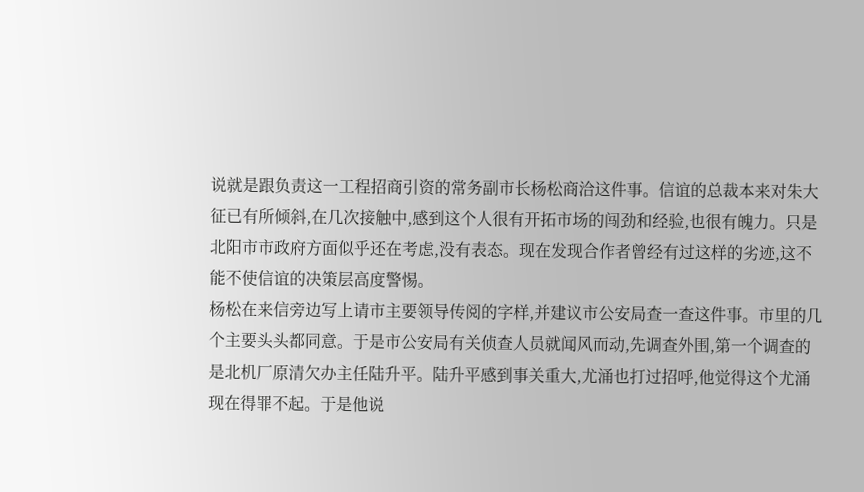说就是跟负责这一工程招商引资的常务副市长杨松商洽这件事。信谊的总裁本来对朱大征已有所倾斜,在几次接触中,感到这个人很有开拓市场的闯劲和经验,也很有魄力。只是北阳市市政府方面似乎还在考虑,没有表态。现在发现合作者曾经有过这样的劣迹,这不能不使信谊的决策层高度警惕。
杨松在来信旁边写上请市主要领导传阅的字样,并建议市公安局查一查这件事。市里的几个主要头头都同意。于是市公安局有关侦查人员就闻风而动,先调查外围,第一个调查的是北机厂原清欠办主任陆升平。陆升平感到事关重大,尤涌也打过招呼,他觉得这个尤涌现在得罪不起。于是他说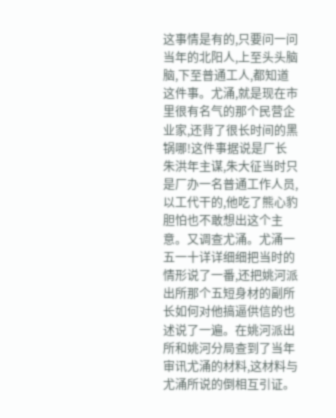这事情是有的,只要问一问当年的北阳人,上至头头脑脑,下至普通工人,都知道这件事。尤涌,就是现在市里很有名气的那个民营企业家,还背了很长时间的黑锅哪!这件事据说是厂长朱洪年主谋,朱大征当时只是厂办一名普通工作人员,以工代干的,他吃了熊心豹胆怕也不敢想出这个主意。又调查尤涌。尤涌一五一十详详细细把当时的情形说了一番,还把姚河派出所那个五短身材的副所长如何对他搞逼供信的也述说了一遍。在姚河派出所和姚河分局查到了当年审讯尤涌的材料,这材料与尤涌所说的倒相互引证。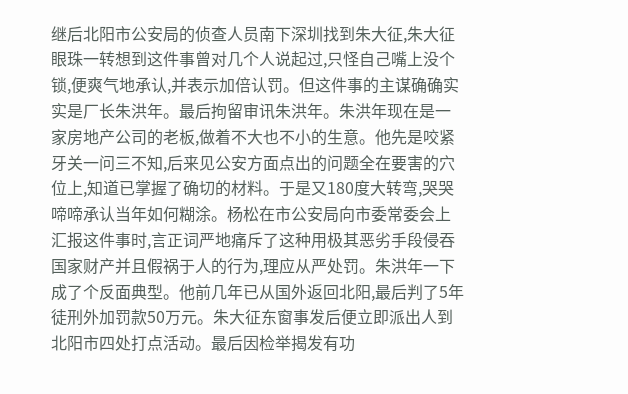继后北阳市公安局的侦查人员南下深圳找到朱大征,朱大征眼珠一转想到这件事曾对几个人说起过,只怪自己嘴上没个锁,便爽气地承认,并表示加倍认罚。但这件事的主谋确确实实是厂长朱洪年。最后拘留审讯朱洪年。朱洪年现在是一家房地产公司的老板,做着不大也不小的生意。他先是咬紧牙关一问三不知,后来见公安方面点出的问题全在要害的穴位上,知道已掌握了确切的材料。于是又180度大转弯,哭哭啼啼承认当年如何糊涂。杨松在市公安局向市委常委会上汇报这件事时,言正词严地痛斥了这种用极其恶劣手段侵吞国家财产并且假祸于人的行为,理应从严处罚。朱洪年一下成了个反面典型。他前几年已从国外返回北阳,最后判了5年徒刑外加罚款50万元。朱大征东窗事发后便立即派出人到北阳市四处打点活动。最后因检举揭发有功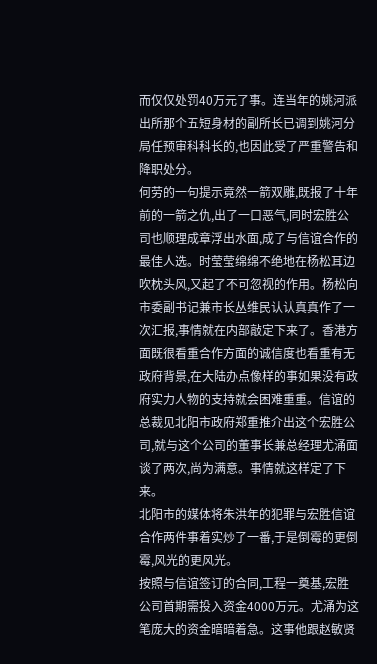而仅仅处罚40万元了事。连当年的姚河派出所那个五短身材的副所长已调到姚河分局任预审科科长的,也因此受了严重警告和降职处分。
何劳的一句提示竟然一箭双雕,既报了十年前的一箭之仇,出了一口恶气,同时宏胜公司也顺理成章浮出水面,成了与信谊合作的最佳人选。时莹莹绵绵不绝地在杨松耳边吹枕头风,又起了不可忽视的作用。杨松向市委副书记兼市长丛维民认认真真作了一次汇报,事情就在内部敲定下来了。香港方面既很看重合作方面的诚信度也看重有无政府背景,在大陆办点像样的事如果没有政府实力人物的支持就会困难重重。信谊的总裁见北阳市政府郑重推介出这个宏胜公司,就与这个公司的董事长兼总经理尤涌面谈了两次,尚为满意。事情就这样定了下来。
北阳市的媒体将朱洪年的犯罪与宏胜信谊合作两件事着实炒了一番,于是倒霉的更倒霉,风光的更风光。
按照与信谊签订的合同,工程一奠基,宏胜公司首期需投入资金4000万元。尤涌为这笔庞大的资金暗暗着急。这事他跟赵敏贤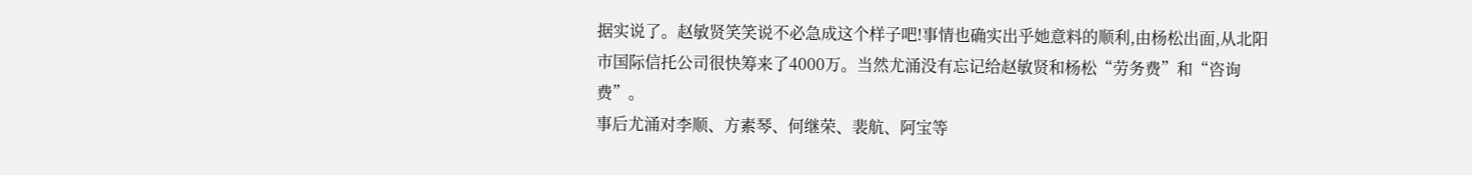据实说了。赵敏贤笑笑说不必急成这个样子吧!事情也确实出乎她意料的顺利,由杨松出面,从北阳市国际信托公司很快筹来了4000万。当然尤涌没有忘记给赵敏贤和杨松“劳务费”和“咨询费”。
事后尤涌对李顺、方素琴、何继荣、裴航、阿宝等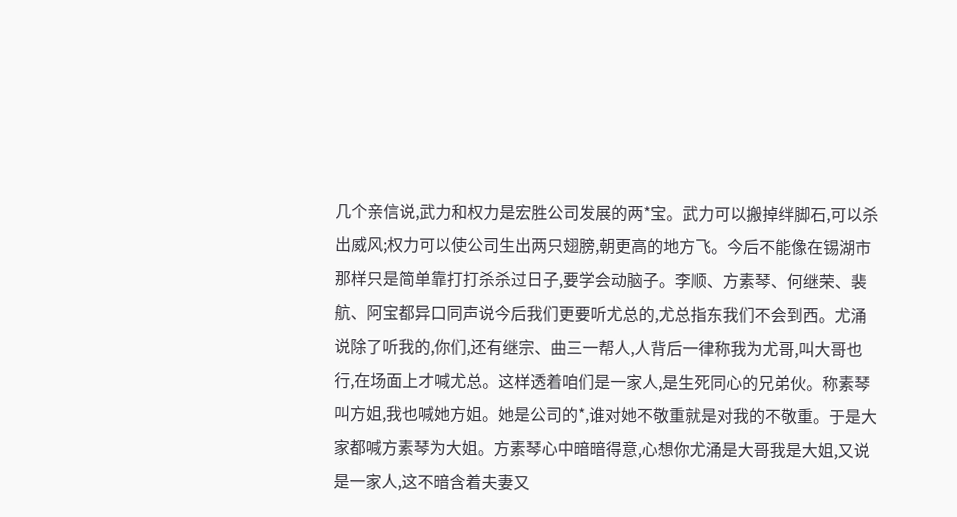几个亲信说,武力和权力是宏胜公司发展的两*宝。武力可以搬掉绊脚石,可以杀出威风;权力可以使公司生出两只翅膀,朝更高的地方飞。今后不能像在锡湖市那样只是简单靠打打杀杀过日子,要学会动脑子。李顺、方素琴、何继荣、裴航、阿宝都异口同声说今后我们更要听尤总的,尤总指东我们不会到西。尤涌说除了听我的,你们,还有继宗、曲三一帮人,人背后一律称我为尤哥,叫大哥也行,在场面上才喊尤总。这样透着咱们是一家人,是生死同心的兄弟伙。称素琴叫方姐,我也喊她方姐。她是公司的*,谁对她不敬重就是对我的不敬重。于是大家都喊方素琴为大姐。方素琴心中暗暗得意,心想你尤涌是大哥我是大姐,又说是一家人,这不暗含着夫妻又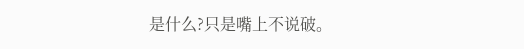是什么?只是嘴上不说破。